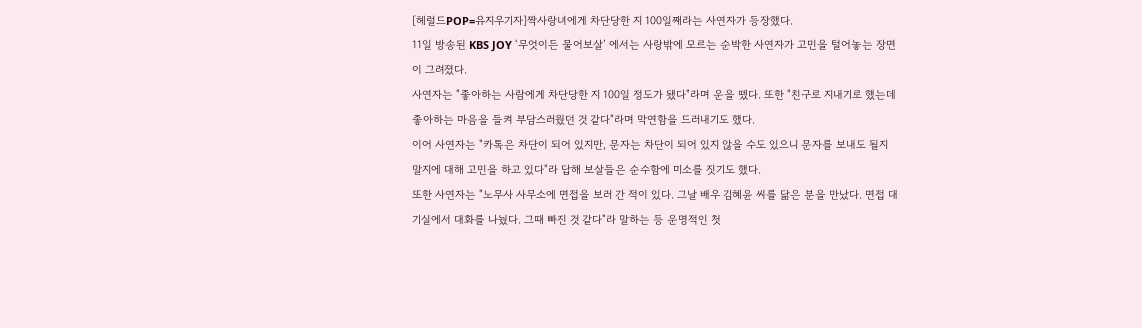[헤럴드POP=유지우기자]짝사랑녀에게 차단당한 지 100일째라는 사연자가 등장했다.
11일 방송된 KBS JOY ‘무엇이든 물어보살’ 에서는 사랑밖에 모르는 순박한 사연자가 고민을 털어놓는 장면이 그려졌다.
사연자는 "좋아하는 사람에게 차단당한 지 100일 정도가 됐다"라며 운을 뗐다. 또한 "친구로 지내기로 했는데 좋아하는 마음을 들켜 부담스러웠던 것 같다"라며 막연함을 드러내기도 했다.
이어 사연자는 "카톡은 차단이 되어 있지만, 문자는 차단이 되어 있지 않을 수도 있으니 문자를 보내도 될지 말지에 대해 고민을 하고 있다"라 답해 보살들은 순수함에 미소를 짓기도 했다.
또한 사연자는 "노무사 사무소에 면접을 보러 간 적이 있다. 그날 배우 김혜윤 씨를 닮은 분을 만났다. 면접 대기실에서 대화를 나눴다. 그때 빠진 것 같다"라 말하는 등 운명적인 첫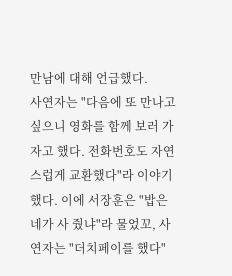만남에 대해 언급했다.
사연자는 "다음에 또 만나고 싶으니 영화를 함께 보러 가자고 했다. 전화번호도 자연스럽게 교환했다"라 이야기했다. 이에 서장훈은 "밥은 네가 사 줬냐"라 물었꼬, 사연자는 "더치페이를 했다"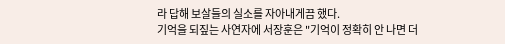라 답해 보살들의 실소를 자아내게끔 했다.
기억을 되짚는 사연자에 서장훈은 "기억이 정확히 안 나면 더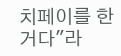치페이를 한 거다"라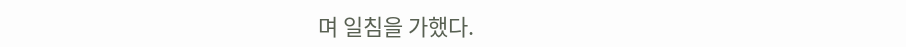며 일침을 가했다.